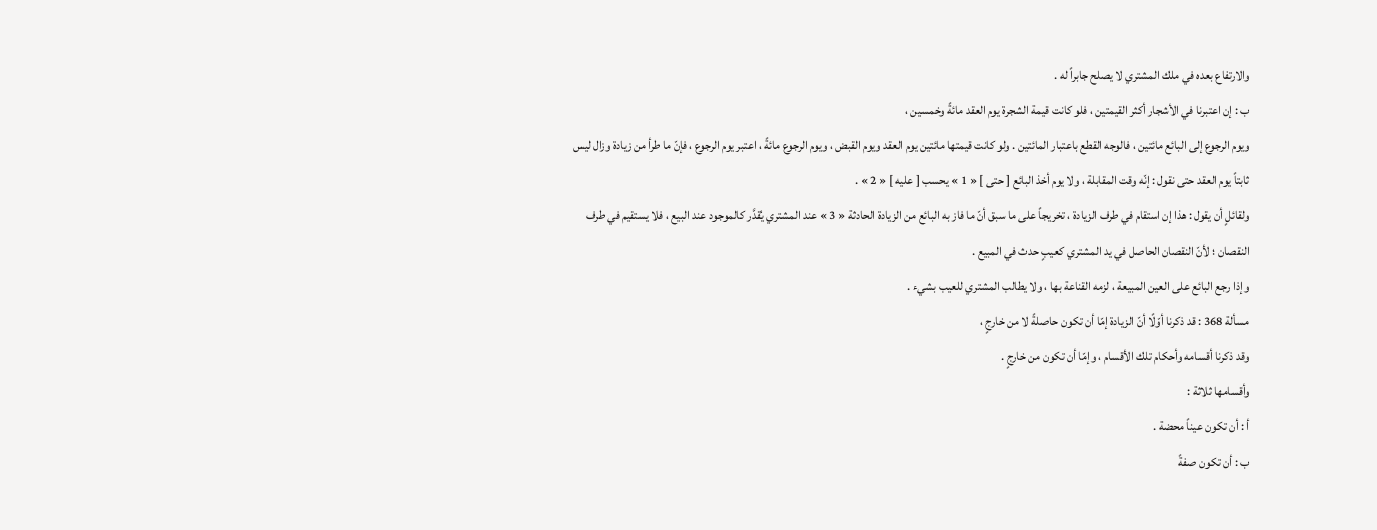والارتفاع بعده في ملك المشتري لا يصلح جابراً له .
ب : إن اعتبرنا في الأشجار أكثر القيمتين ، فلو كانت قيمة الشجرة يوم العقد مائةً وخمسين ،
ويوم الرجوع إلى البائع مائتين ، فالوجه القطع باعتبار المائتين . ولو كانت قيمتها مائتين يوم العقد ويوم القبض ، ويوم الرجوع مائةً ، اعتبر يوم الرجوع ، فإنّ ما طرأ من زيادة وزال ليس ثابتاً يوم العقد حتى نقول : إنّه وقت المقابلة ، ولا يوم أخذ البائع [ حتى ] « 1 » يحسب [ عليه ] « 2 » .
ولقائلٍ أن يقول : هذا إن استقام في طرف الزيادة ، تخريجاً على ما سبق أنّ ما فاز به البائع من الزيادة الحادثة « 3 » عند المشتري يُقدَّر كالموجود عند البيع ، فلا يستقيم في طرف النقصان ؛ لأنّ النقصان الحاصل في يد المشتري كعيبٍ حدث في المبيع .
وإذا رجع البائع على العين المبيعة ، لزمه القناعة بها ، ولا يطالب المشتري للعيب بشيء .
مسألة 368 : قد ذكرنا أوّلًا أنّ الزيادة إمّا أن تكون حاصلةً لا من خارجٍ ،
وقد ذكرنا أقسامه وأحكام تلك الأقسام ، وإمّا أن تكون من خارجٍ .
وأقسامها ثلاثة :
أ : أن تكون عيناً محضة .
ب : أن تكون صفةً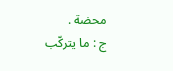محضة .
ج : ما يتركّب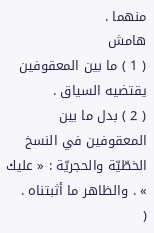منهما .
هامش
( 1 ) ما بين المعقوفين يقتضيه السياق .
( 2 ) بدل ما بين المعقوفين في النسخ الخطّيّة والحجريّة : « عليك » . والظاهر ما أثبتناه .
(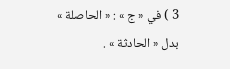3 ) في « ج » : « الحاصلة » بدل « الحادثة » .